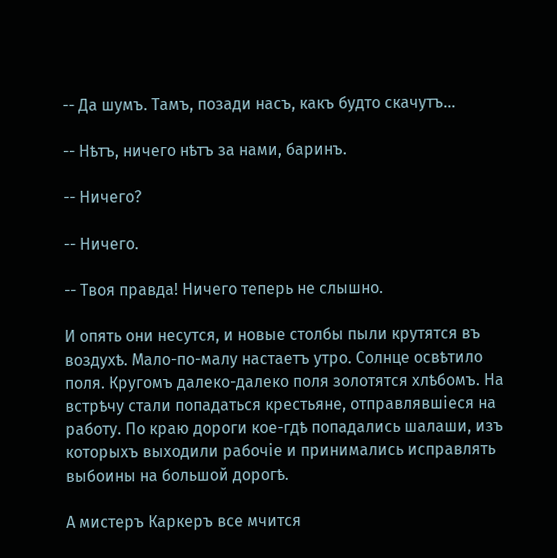-- Да шумъ. Тамъ, позади насъ, какъ будто скачутъ...

-- Нѣтъ, ничего нѣтъ за нами, баринъ.

-- Ничего?

-- Ничего.

-- Твоя правда! Ничего теперь не слышно.

И опять они несутся, и новые столбы пыли крутятся въ воздухѣ. Мало-по-малу настаетъ утро. Солнце освѣтило поля. Кругомъ далеко-далеко поля золотятся хлѣбомъ. На встрѣчу стали попадаться крестьяне, отправлявшіеся на работу. По краю дороги кое-гдѣ попадались шалаши, изъ которыхъ выходили рабочіе и принимались исправлять выбоины на большой дорогѣ.

А мистеръ Каркеръ все мчится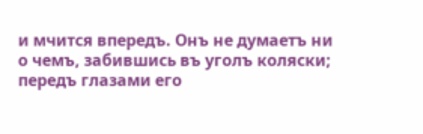и мчится впередъ. Онъ не думаетъ ни о чемъ, забившись въ уголъ коляски; передъ глазами его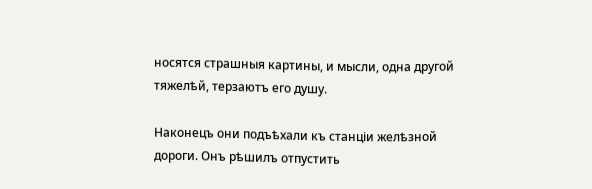носятся страшныя картины, и мысли, одна другой тяжелѣй, терзаютъ его душу.

Наконецъ они подъѣхали къ станціи желѣзной дороги. Онъ рѣшилъ отпустить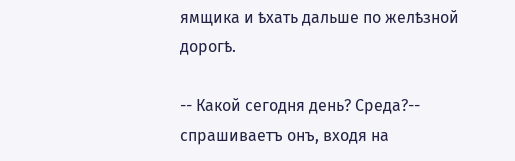ямщика и ѣхать дальше по желѣзной дорогѣ.

-- Какой сегодня день? Среда?-- спрашиваетъ онъ, входя на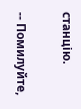станцію.

-- Помилуйте,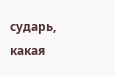сударь, какая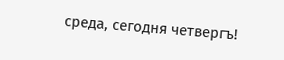среда, сегодня четвергъ!